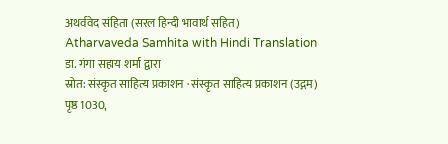अथर्ववेद संहिता (सरल हिन्दी भावार्थ सहित)
Atharvaveda Samhita with Hindi Translation
डा. गंगा सहाय शर्मा द्वारा
स्रोत: संस्कृत साहित्य प्रकाशन · संस्कृत साहित्य प्रकाशन (उद्गम)
पृष्ठ 1030,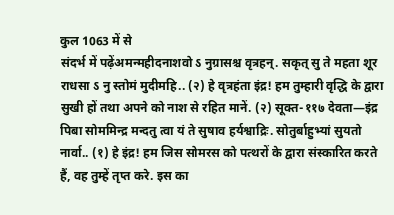कुल 1063 में से
संदर्भ में पढ़ेंअमन्महीदनाशवो ऽ नुग्रासश्च वृत्रहन्. सकृत् सु ते महता शूर राधसा ऽ नु स्तोमं मुदीमहि.. (२) हे वृत्रहंता इंद्र! हम तुम्हारी वृद्धि के द्वारा सुखी हों तथा अपने को नाश से रहित मानें. (२) सूक्त-११७ देवता—इंद्र पिबा सोममिन्द्र मन्दतु त्वा यं ते सुषाव हर्यश्वाद्रिः. सोतुर्बाहुभ्यां सुयतो नार्वा.. (१) हे इंद्र! हम जिस सोमरस को पत्थरों के द्वारा संस्कारित करते हैं, वह तुम्हें तृप्त करे. इस का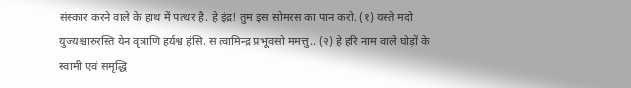संस्कार करने वाले के हाथ में पत्थर है. हे इंद्र! तुम इस सोमरस का पान करो. (१) यस्ते मदो युज्यश्चारुरस्ति येन वृत्राणि हर्यश्व हंसि. स त्वामिन्द्र प्रभूवसो ममत्तु.. (२) हे हरि नाम वाले घोड़ों के स्वामी एवं समृद्धि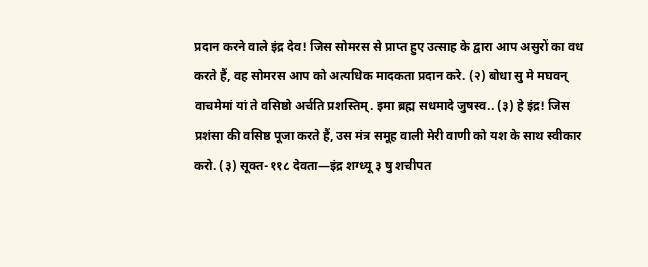प्रदान करने वाले इंद्र देव! जिस सोमरस से प्राप्त हुए उत्साह के द्वारा आप असुरों का वध करते हैं, वह सोमरस आप को अत्यधिक मादकता प्रदान करे. (२) बोधा सु मे मघवन् वाचमेमां यां ते वसिष्ठो अर्चति प्रशस्तिम्. इमा ब्रह्म सधमादे जुषस्व.. (३) हे इंद्र! जिस प्रशंसा की वसिष्ठ पूजा करते हैं, उस मंत्र समूह वाली मेरी वाणी को यश के साथ स्वीकार करो. (३) सूक्त-११८ देवता—इंद्र शग्ध्यू ३ षु शचीपत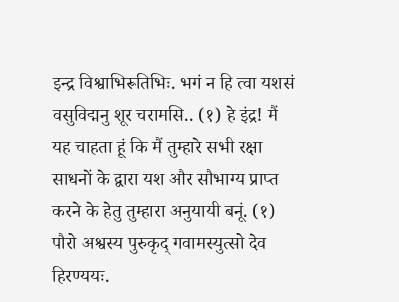इन्द्र विश्वाभिरूतिभिः. भगं न हि त्वा यशसं वसुविद्मनु शूर चरामसि.. (१) हे इंद्र! मैं यह चाहता हूं कि मैं तुम्हारे सभी रक्षा साधनों के द्वारा यश और सौभाग्य प्राप्त करने के हेतु तुम्हारा अनुयायी बनूं. (१) पौरो अश्वस्य पुरुकृद् गवामस्युत्सो देव हिरण्ययः.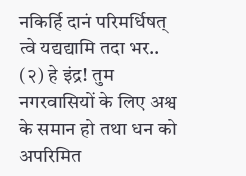नकिर्हि दानं परिमर्धिषत् त्वे यद्यद्यामि तदा भर.. (२) हे इंद्र! तुम नगरवासियों के लिए अश्व के समान हो तथा धन को अपरिमित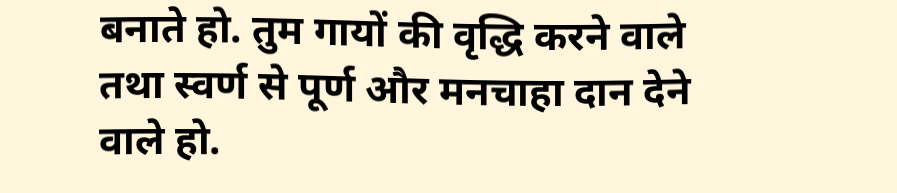बनाते हो. तुम गायों की वृद्धि करने वाले तथा स्वर्ण से पूर्ण और मनचाहा दान देने वाले हो.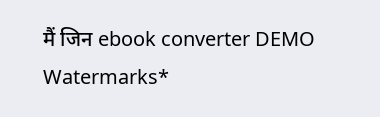मैं जिन ebook converter DEMO Watermarks*